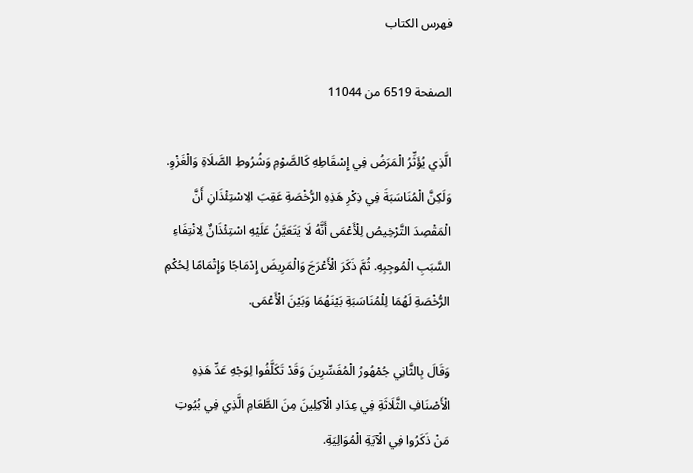فهرس الكتاب

الصفحة 6519 من 11044

الَّذِي يُؤَثِّرُ الْمَرَضُ فِي إِسْقَاطِهِ كَالصَّوْمِ وَشُرُوطِ الصَّلَاةِ وَالْغَزْوِ. وَلَكِنَّ الْمُنَاسَبَةَ فِي ذِكْرِ هَذِهِ الرُّخْصَةِ عَقِبَ الِاسْتِئْذَانِ أَنَّ الْمَقْصِدَ التَّرْخِيصُ لِلْأَعْمَى أَنَّهُ لَا يَتَعَيَّنُ عَلَيْهِ اسْتِئْذَانٌ لِانْتِفَاءِ السَّبَبِ الْمُوجِبِهِ. ثُمَّ ذَكَرَ الْأَعْرَجَ وَالْمَرِيضَ إِدْمَاجًا وَإِتْمَامًا لِحُكْمِ الرُّخْصَةِ لَهُمَا لِلْمُنَاسَبَةِ بَيْنَهُمَا وَبَيْنَ الْأَعْمَى.

وَقَالَ بِالثَّانِي جُمْهُورُ الْمُفَسِّرِينَ وَقَدْ تَكَلَّفُوا لِوَجْهِ عَدِّ هَذِهِ الْأَصْنَافِ الثَّلَاثَةِ فِي عِدَادِ الْآكِلِينَ مِنَ الطَّعَامِ الَّذِي فِي بُيُوتِ مَنْ ذَكَرُوا فِي الْآيَةِ الْمُوَالِيَةِ.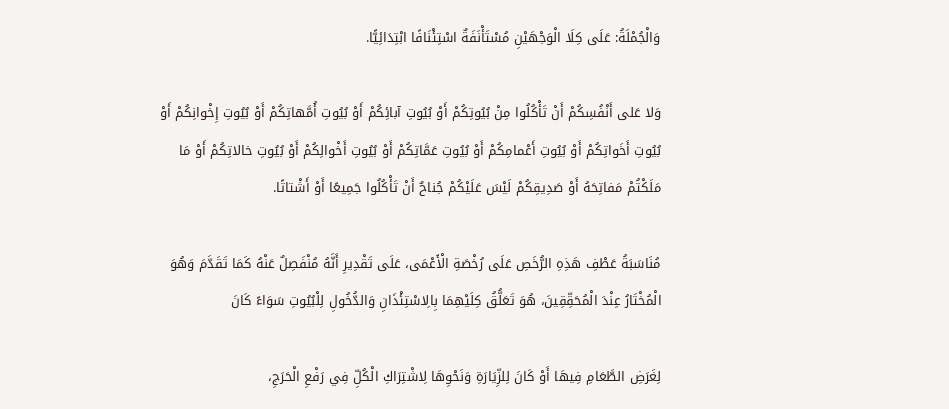وَالْجُمْلَةُ: عَلَى كِلَا الْوَجْهَيْنِ مُسْتَأْنَفَةٌ اسْتِئْنَافًا ابْتِدَائِيًّا.

وَلا عَلى أَنْفُسِكُمْ أَنْ تَأْكُلُوا مِنْ بُيُوتِكُمْ أَوْ بُيُوتِ آبائِكُمْ أَوْ بُيُوتِ أُمَّهاتِكُمْ أَوْ بُيُوتِ إِخْوانِكُمْ أَوْ بُيُوتِ أَخَواتِكُمْ أَوْ بُيُوتِ أَعْمامِكُمْ أَوْ بُيُوتِ عَمَّاتِكُمْ أَوْ بُيُوتِ أَخْوالِكُمْ أَوْ بُيُوتِ خالاتِكُمْ أَوْ مَا مَلَكْتُمْ مَفاتِحَهُ أَوْ صَدِيقِكُمْ لَيْسَ عَلَيْكُمْ جُناحٌ أَنْ تَأْكُلُوا جَمِيعًا أَوْ أَشْتاتًا.

مُنَاسَبَةُ عَطْفِ هَذِهِ الرُّخَصِ عَلَى رُخْصَةِ الْأَعْمَى، عَلَى تَقْدِيرِ أَنَّهُ مُنْفَصِلٌ عَنْهُ كَمَا تَقَدَّمَ وَهُوَ الْمُخْتَارُ عِنْدَ الْمُحَقِّقِينَ، هُوَ تَعَلُّقُ كِلَيْهِمَا بِالِاسْتِئْذَانِ وَالدُّخُولِ لِلْبُيُوتِ سَوَاءً كَانَ

لِغَرَضِ الطَّعَامِ فِيهَا أَوْ كَانَ لِلزِّيَارَةِ وَنَحْوِهَا لِاشْتِرَاكِ الْكُلِّ فِي رَفْعِ الْحَرَجِ،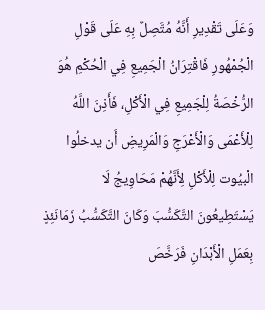وَعَلَى تَقْدِيرِ أَنَّهُ مُتَّصِلٌ بِهِ عَلَى قَوْلِ الْجُمْهُورِ فَاقْتِرَانُ الْجَمِيعِ فِي الْحُكْمِ هُوَ الرُّخْصَةُ لِلْجَمِيعِ فِي الْأَكْلِ، فَأَذِنَ اللَّهُ لِلْأَعْمَى وَالْأَعْرَجِ وَالْمَرِيضِ أَن يدخلُوا الْبيُوت لِلْأَكْلِ لِأَنَّهُمْ مَحَاوِيجُ لَا يَسْتَطِيعُونَ التَّكَسُّبَ وَكَانَ التَّكَسُّبُ زَمَانَئِذٍ بِعَمَلِ الْأَبْدَانِ فَرَخَّصَ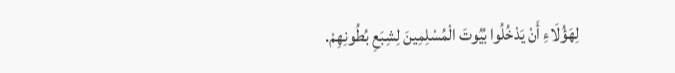لِهَؤُلَاءِ أَنْ يَدْخُلُوا بُيُوتَ الْمُسْلِمِينَ لِشِبَعِ بُطُونِهِمْ.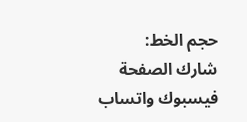حجم الخط:
شارك الصفحة
فيسبوك واتساب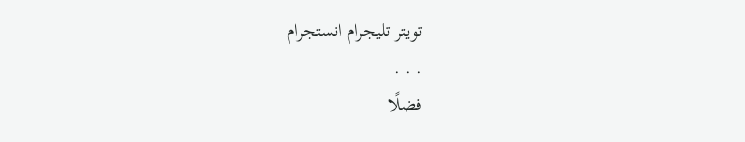تويتر تليجرام انستجرام
. . .
فضلًا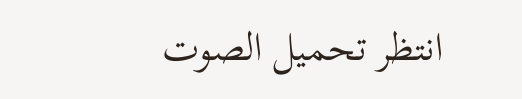انتظر تحميل الصوت